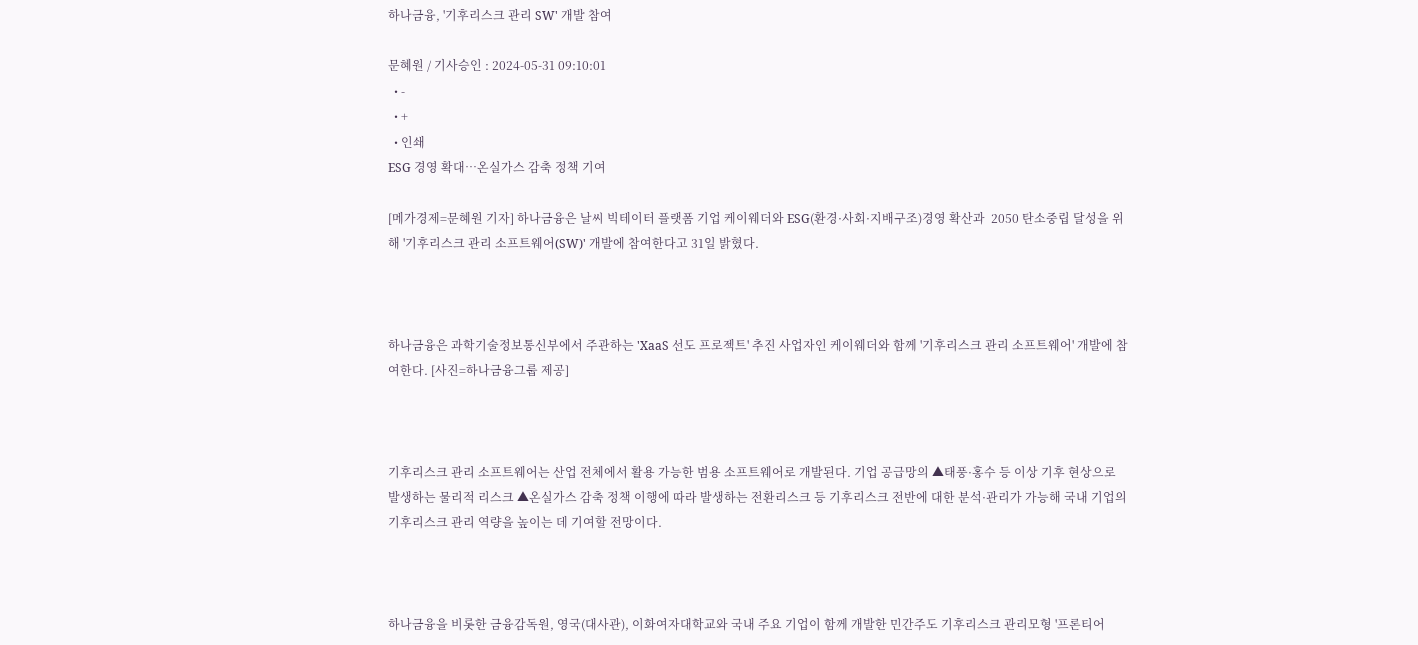하나금융, '기후리스크 관리 SW' 개발 참여

문혜원 / 기사승인 : 2024-05-31 09:10:01
  • -
  • +
  • 인쇄
ESG 경영 확대…온실가스 감축 정책 기여

[메가경제=문혜원 기자] 하나금융은 날씨 빅테이터 플랫폼 기업 케이웨더와 ESG(환경·사회·지배구조)경영 확산과  2050 탄소중립 달성을 위해 '기후리스크 관리 소프트웨어(SW)' 개발에 참여한다고 31일 밝혔다.



하나금융은 과학기술정보통신부에서 주관하는 'XaaS 선도 프로젝트' 추진 사업자인 케이웨더와 함께 '기후리스크 관리 소프트웨어' 개발에 참여한다. [사진=하나금융그룹 제공]



기후리스크 관리 소프트웨어는 산업 전체에서 활용 가능한 범용 소프트웨어로 개발된다. 기업 공급망의 ▲태풍·홍수 등 이상 기후 현상으로 발생하는 물리적 리스크 ▲온실가스 감축 정책 이행에 따라 발생하는 전환리스크 등 기후리스크 전반에 대한 분석·관리가 가능해 국내 기업의 기후리스크 관리 역량을 높이는 데 기여할 전망이다.



하나금융을 비롯한 금융감독원, 영국(대사관), 이화여자대학교와 국내 주요 기업이 함께 개발한 민간주도 기후리스크 관리모형 '프론티어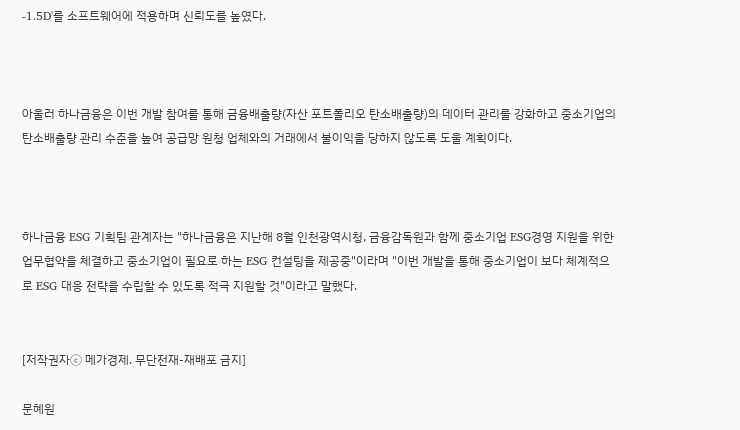-1.5D'를 소프트웨어에 적용하며 신뢰도를 높였다.



아울러 하나금융은 이번 개발 참여를 통해 금융배출량(자산 포트폴리오 탄소배출량)의 데이터 관리를 강화하고 중소기업의 탄소배출량 관리 수준을 높여 공급망 원청 업체와의 거래에서 불이익을 당하지 않도록 도울 계획이다.



하나금융 ESG 기획팀 관계자는 "하나금융은 지난해 8월 인천광역시청, 금융감독원과 함께 중소기업 ESG경영 지원을 위한 업무협약을 체결하고 중소기업이 필요로 하는 ESG 컨설팅을 제공중"이라며 "이번 개발을 통해 중소기업이 보다 체계적으로 ESG 대응 전략을 수립할 수 있도록 적극 지원할 것"이라고 말했다.


[저작권자ⓒ 메가경제. 무단전재-재배포 금지]

문혜원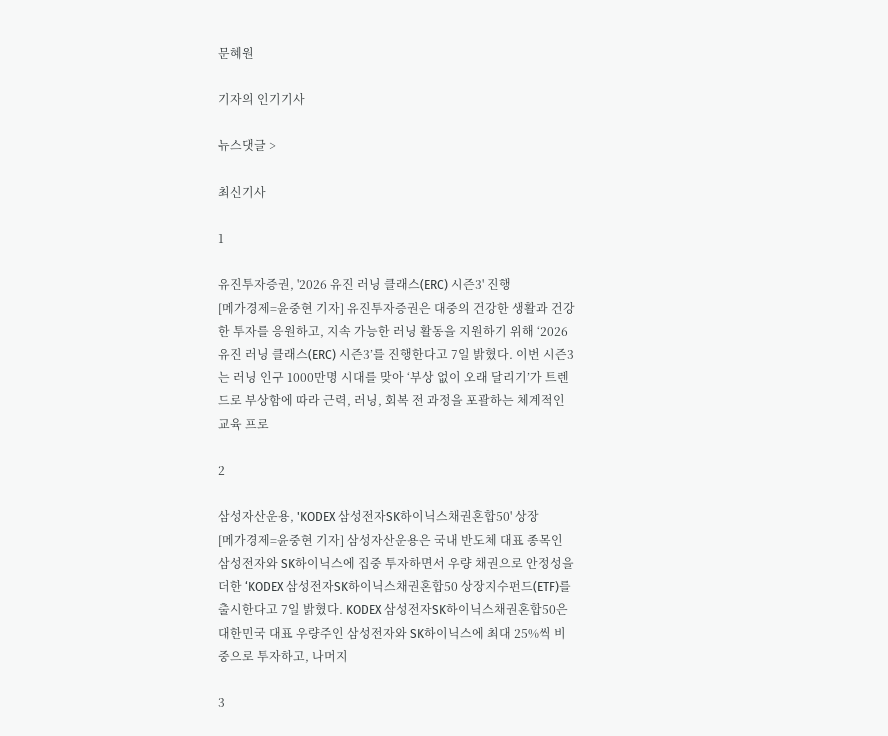문혜원

기자의 인기기사

뉴스댓글 >

최신기사

1

유진투자증권, '2026 유진 러닝 클래스(ERC) 시즌3' 진행
[메가경제=윤중현 기자] 유진투자증권은 대중의 건강한 생활과 건강한 투자를 응원하고, 지속 가능한 러닝 활동을 지원하기 위해 ‘2026 유진 러닝 클래스(ERC) 시즌3’를 진행한다고 7일 밝혔다. 이번 시즌3는 러닝 인구 1000만명 시대를 맞아 ‘부상 없이 오래 달리기’가 트렌드로 부상함에 따라 근력, 러닝, 회복 전 과정을 포괄하는 체계적인 교육 프로

2

삼성자산운용, 'KODEX 삼성전자SK하이닉스채권혼합50' 상장
[메가경제=윤중현 기자] 삼성자산운용은 국내 반도체 대표 종목인 삼성전자와 SK하이닉스에 집중 투자하면서 우량 채권으로 안정성을 더한 ‘KODEX 삼성전자SK하이닉스채권혼합50 상장지수펀드(ETF)를 출시한다고 7일 밝혔다. KODEX 삼성전자SK하이닉스채권혼합50은 대한민국 대표 우량주인 삼성전자와 SK하이닉스에 최대 25%씩 비중으로 투자하고, 나머지

3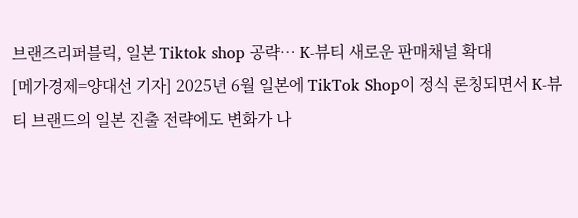브랜즈리퍼블릭, 일본 Tiktok shop 공략… K-뷰티 새로운 판매채널 확대
[메가경제=양대선 기자] 2025년 6월 일본에 TikTok Shop이 정식 론칭되면서 K-뷰티 브랜드의 일본 진출 전략에도 변화가 나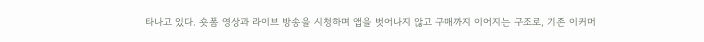타나고 있다. 숏폼 영상과 라이브 방송을 시청하며 앱을 벗어나지 않고 구매까지 이어지는 구조로, 기존 이커머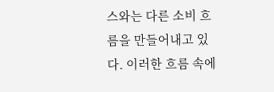스와는 다른 소비 흐름을 만들어내고 있다. 이러한 흐름 속에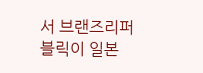서 브랜즈리퍼블릭이 일본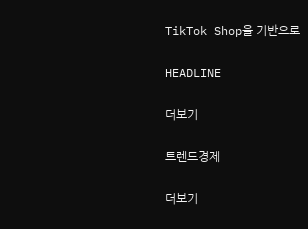TikTok Shop을 기반으로

HEADLINE

더보기

트렌드경제

더보기